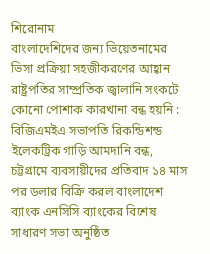শিরোনাম
বাংলাদেশিদের জন্য ভিয়েতনামের ভিসা প্রক্রিয়া সহজীকরণের আহ্বান রাষ্ট্রপতির সাম্প্রতিক জ্বালানি সংকটে কোনো পোশাক কারখানা বন্ধ হয়নি : বিজিএমইএ সভাপতি রিকন্ডিশন্ড ইলেকট্রিক গাড়ি আমদানি বন্ধ, চট্টগ্রামে ব্যবসায়ীদের প্রতিবাদ ১৪ মাস পর ডলার বিক্রি করল বাংলাদেশ ব্যাংক এনসিসি ব্যাংকের বিশেষ সাধারণ সভা অনুষ্ঠিত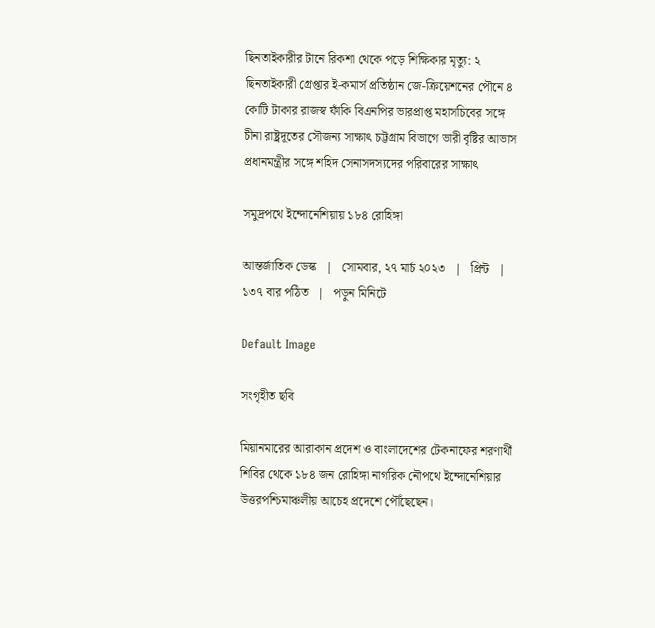ছিনতাইকারীর টানে রিকশা থেকে পড়ে শিক্ষিকার মৃত্যু: ২ ছিনতাইকারী গ্রেপ্তার ই-কমার্স প্রতিষ্ঠান জে-ক্রিয়েশনের পৌনে ৪ কোটি টাকার রাজস্ব ফাঁকি বিএনপির ভারপ্রাপ্ত মহাসচিবের সঙ্গে চীনা রাষ্ট্রদূতের সৌজন্য সাক্ষাৎ চট্টগ্রাম বিভাগে ভারী বৃষ্টির আভাস প্রধানমন্ত্রীর সঙ্গে শহিদ সেনাসদস্যদের পরিবারের সাক্ষাৎ

সমুদ্রপথে ইন্দোনেশিয়ায় ১৮৪ রোহিঙ্গা

আন্তর্জাতিক ডেস্ক   |   সোমবার, ২৭ মার্চ ২০২৩   |   প্রিন্ট   |   ১৩৭ বার পঠিত   |   পড়ুন মিনিটে

Default Image

সংগৃহীত ছবি

মিয়ানমারের আরাকান প্রদেশ ও বাংলাদেশের টেকনাফের শরণার্থী শিবির থেকে ১৮৪ জন রোহিঙ্গা নাগরিক নৌপথে ইন্দোনেশিয়ার উত্তরপশ্চিমাঞ্চলীয় আচেহ প্রদেশে পৌঁছেছেন।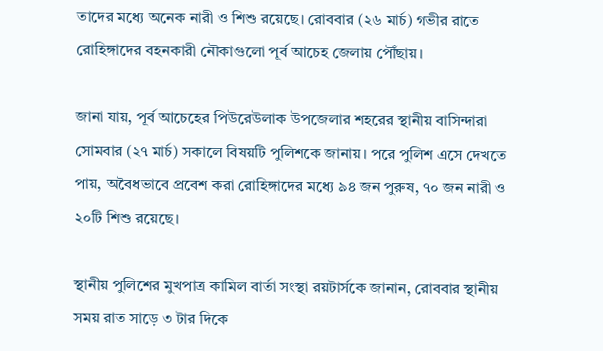তাদের মধ্যে অনেক নারী ও শিশু রয়েছে। রোববার (২৬ মার্চ) গভীর রাতে রোহিঙ্গাদের বহনকারী নৌকাগুলো পূর্ব আচেহ জেলায় পৌঁছায়।

জানা যায়, পূর্ব আচেহের পিউরেউলাক উপজেলার শহরের স্থানীয় বাসিন্দারা সোমবার (২৭ মার্চ) সকালে বিষয়টি পুলিশকে জানায়। পরে পুলিশ এসে দেখতে পায়, অবৈধভাবে প্রবেশ করা রোহিঙ্গাদের মধ্যে ৯৪ জন পুরুষ, ৭০ জন নারী ও ২০টি শিশু রয়েছে।

স্থানীয় পুলিশের মুখপাত্র কামিল বার্তা সংস্থা রয়টার্সকে জানান, রোববার স্থানীয় সময় রাত সাড়ে ৩ টার দিকে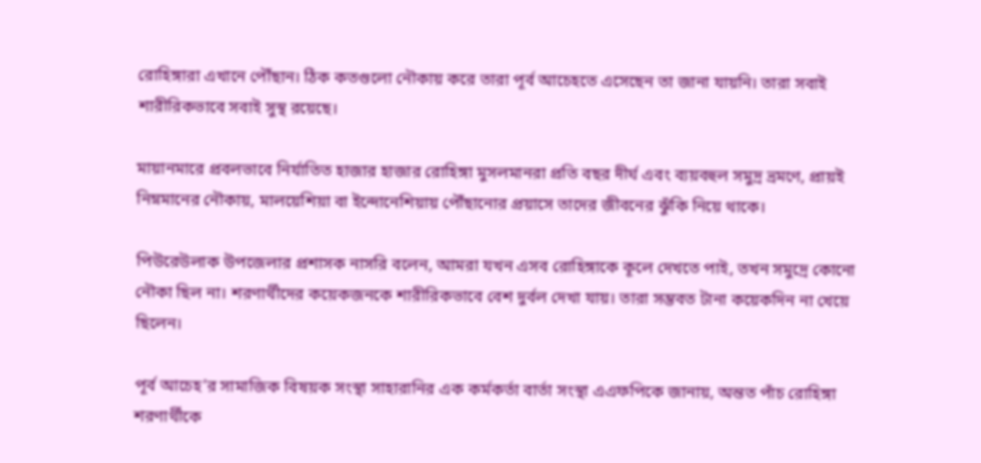রোহিঙ্গারা এখানে পৌঁছান। ঠিক কতগুলো নৌকায় করে তারা পূর্ব আচেহতে এসেছেন তা জানা যায়নি। তারা সবাই শারীরিকভাবে সবাই সুস্থ রয়েছে।

মায়ানমারে প্রবলভাবে নির্যাতিত হাজার হাজার রোহিঙ্গা মুসলমানরা প্রতি বছর দীর্ঘ এবং ব্যয়বহুল সমুদ্র ভ্রমণে, প্রায়ই নিম্নমানের নৌকায়, মালয়েশিয়া বা ইন্দোনেশিয়ায় পৌঁছানোর প্রয়াসে তাদের জীবনের ঝুঁকি নিয়ে থাকে।

পিউরেউলাক উপজেলার প্রশাসক নাসরি বলেন, আমরা যখন এসব রোহিঙ্গাকে কূলে দেখতে পাই, তখন সমুদ্রে কোনো নৌকা ছিল না। শরণার্থীদের কয়েকজনকে শারীরিকভাবে বেশ দুর্বল দেখা যায়। তারা সম্ভবত টানা কয়েকদিন না খেয়ে ছিলেন।

পূর্ব আচেহ’র সামাজিক বিষয়ক সংস্থা সাহারানির এক কর্মকর্তা বার্তা সংস্থা এএফপিকে জানায়, অন্তত পাঁচ রোহিঙ্গা শরণার্থীকে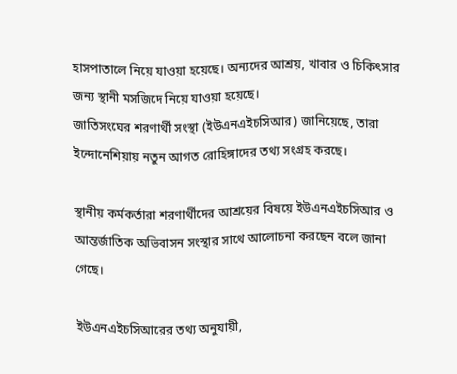হাসপাতালে নিয়ে যাওয়া হয়েছে। অন্যদের আশ্রয়, খাবার ও চিকিৎসার জন্য স্থানী মসজিদে নিয়ে যাওয়া হয়েছে।
জাতিসংঘের শরণার্থী সংস্থা (ইউএনএইচসিআর) জানিয়েছে, তারা ইন্দোনেশিয়ায় নতুন আগত রোহিঙ্গাদের তথ্য সংগ্রহ করছে।

স্থানীয় কর্মকর্তারা শরণার্থীদের আশ্রয়ের বিষয়ে ইউএনএইচসিআর ও আন্তর্জাতিক অভিবাসন সংস্থার সাথে আলোচনা করছেন বলে জানা গেছে।

ইউএনএইচসিআরের তথ্য অনুযায়ী,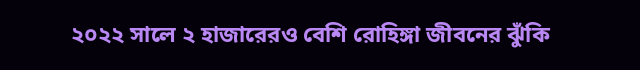২০২২ সালে ২ হাজারেরও বেশি রোহিঙ্গা জীবনের ঝুঁকি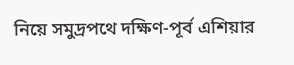নিয়ে সমুদ্রপথে দক্ষিণ-পূর্ব এশিয়ার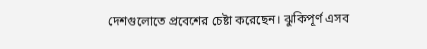দেশগুলোতে প্রবেশের চেষ্টা করেছেন। ঝুকিপূর্ণ এসব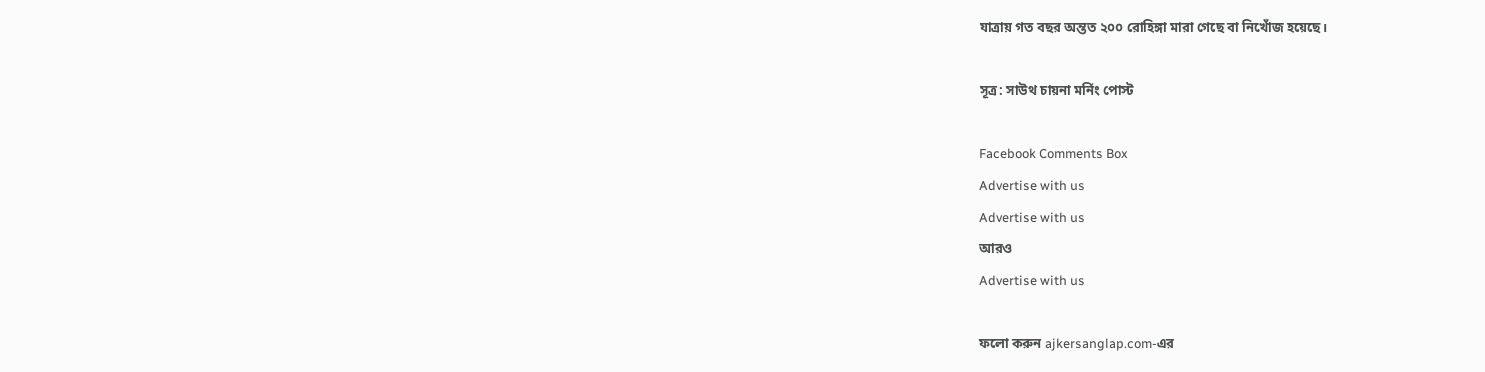যাত্রায় গত বছর অন্তত ২০০ রোহিঙ্গা মারা গেছে বা নিখোঁজ হয়েছে।

সূত্র: সাউথ চায়না মর্নিং পোস্ট

Facebook Comments Box
Advertise with us
Advertise with us
আরও
Advertise with us

ফলো করুন ajkersanglap.com-এর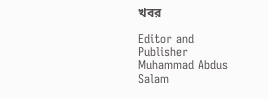খবর

Editor and Publisher
Muhammad Abdus Salam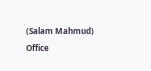(Salam Mahmud)
Office